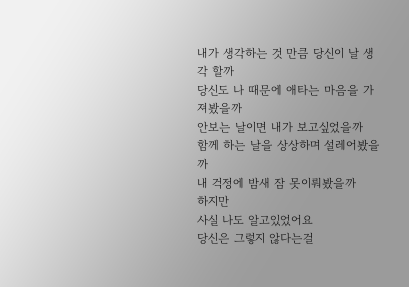내가 생각하는 것 만큼 당신이 날 생각 할까
당신도 나 때문에 애타는 마음을 가져봤을까
안보는 날이면 내가 보고싶었을까
함께 하는 날을 상상하며 설레어봤을까
내 걱정에 밤새 잠 못이뤄봤을까
하지만
사실 나도 알고있었어요
당신은 그렇지 않다는걸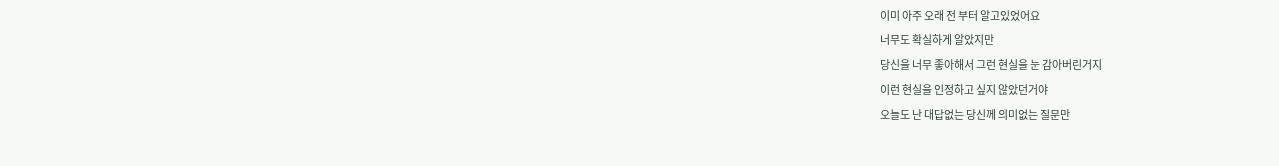이미 아주 오래 전 부터 알고있었어요
너무도 확실하게 알았지만
당신을 너무 좋아해서 그런 현실을 눈 감아버린거지
이런 현실을 인정하고 싶지 않았던거야
오늘도 난 대답없는 당신께 의미없는 질문만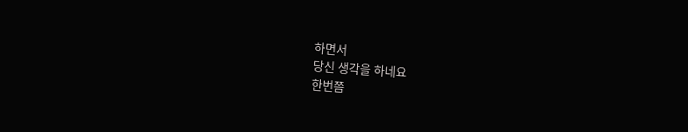하면서
당신 생각을 하네요
한번쯤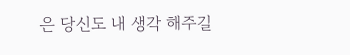은 당신도 내 생각 해주길